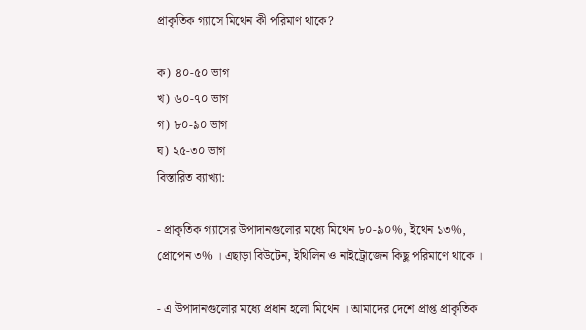প্রাকৃতিক গ্যাসে মিথেন কী পরিমাণ থাকে?

ক) ৪০-৫০ ভাগ
খ) ৬০-৭০ ভাগ
গ) ৮০-৯০ ভাগ
ঘ) ২৫-৩০ ভাগ
বিস্তারিত ব্যাখ্যা:

- প্রাকৃতিক গ্যাসের উপাদানগুলোর মধ্যে মিথেন ৮০-৯০%, ইথেন ১৩%, প্রোপেন ৩% । এছাড়া বিউটেন, ইথিলিন ও নাইট্রোজেন কিছু পরিমাণে থাকে ।

- এ উপাদানগুলোর মধ্যে প্রধান হলো মিথেন । আমাদের দেশে প্রাপ্ত প্রাকৃতিক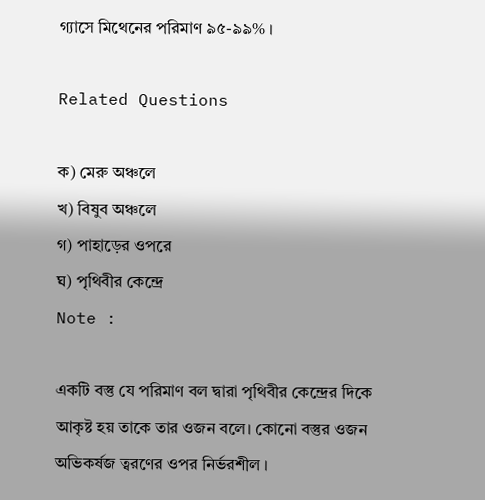গ্যাসে মিথেনের পরিমাণ ৯৫-৯৯% ।

Related Questions

ক) মেরু অঞ্চলে
খ) বিষুব অঞ্চলে
গ) পাহাড়ের ওপরে
ঘ) পৃথিবীর কেন্দ্রে
Note :

একটি বস্তু যে পরিমাণ বল দ্বারা পৃথিবীর কেন্দ্রের দিকে আকৃষ্ট হয় তাকে তার ওজন বলে। কোনো বস্তুর ওজন অভিকর্ষজ ত্বরণের ওপর নির্ভরশীল ।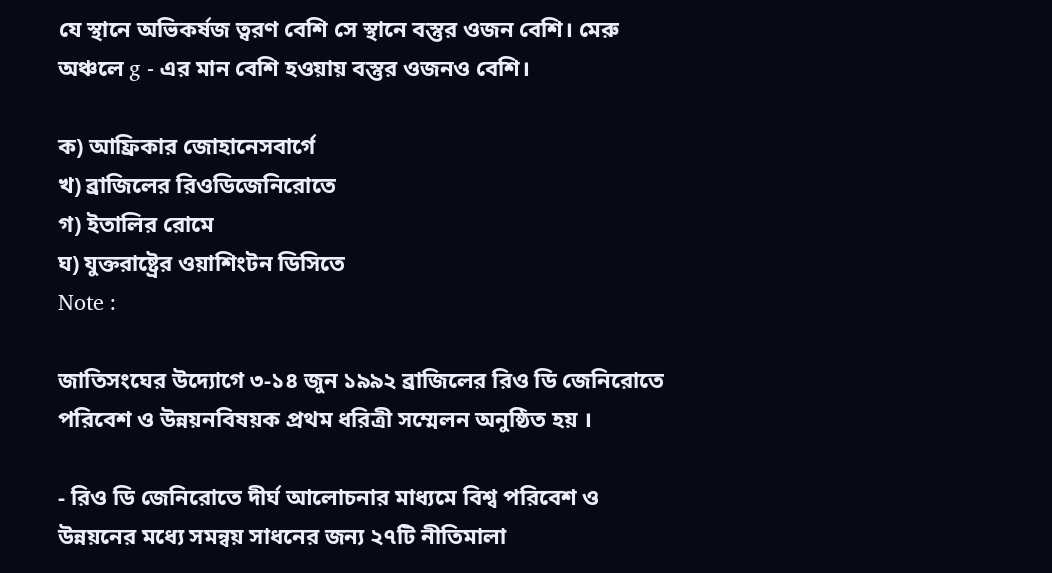যে স্থানে অভিকর্ষজ ত্বরণ বেশি সে স্থানে বস্তুর ওজন বেশি। মেরু অঞ্চলে g - এর মান বেশি হওয়ায় বস্তুর ওজনও বেশি।

ক) আফ্রিকার জোহানেসবার্গে
খ) ব্রাজিলের রিওডিজেনিরোতে
গ) ইতালির রোমে
ঘ) যুক্তরাষ্ট্রের ওয়াশিংটন ডিসিতে
Note :

জাতিসংঘের উদ্যোগে ৩-১৪ জুন ১৯৯২ ব্রাজিলের রিও ডি জেনিরোতে পরিবেশ ও উন্নয়নবিষয়ক প্রথম ধরিত্রী সম্মেলন অনুষ্ঠিত হয় ।

- রিও ডি জেনিরোতে দীর্ঘ আলোচনার মাধ্যমে বিশ্ব পরিবেশ ও উন্নয়নের মধ্যে সমন্বয় সাধনের জন্য ২৭টি নীতিমালা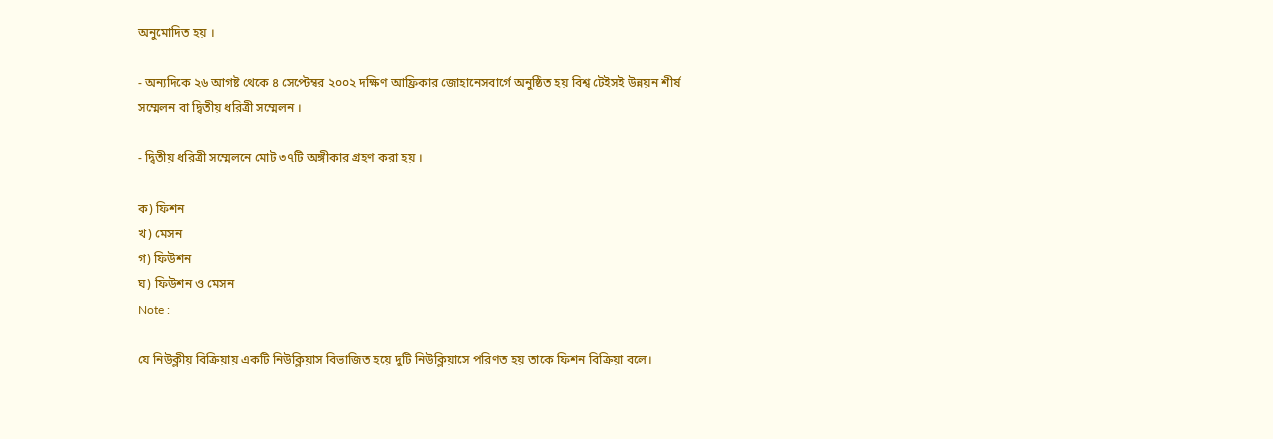অনুমোদিত হয় ।

- অন্যদিকে ২৬ আগষ্ট থেকে ৪ সেপ্টেম্বর ২০০২ দক্ষিণ আফ্রিকার জোহানেসবার্গে অনুষ্ঠিত হয় বিশ্ব টেইসই উন্নয়ন শীর্ষ সম্মেলন বা দ্বিতীয় ধরিত্রী সম্মেলন ।

- দ্বিতীয় ধরিত্রী সম্মেলনে মোট ৩৭টি অঙ্গীকার গ্রহণ করা হয় ।

ক) ফিশন
খ) মেসন
গ) ফিউশন
ঘ) ফিউশন ও মেসন
Note :

যে নিউক্লীয় বিক্রিয়ায় একটি নিউক্লিয়াস বিভাজিত হয়ে দুটি নিউক্লিয়াসে পরিণত হয় তাকে ফিশন বিক্রিয়া বলে।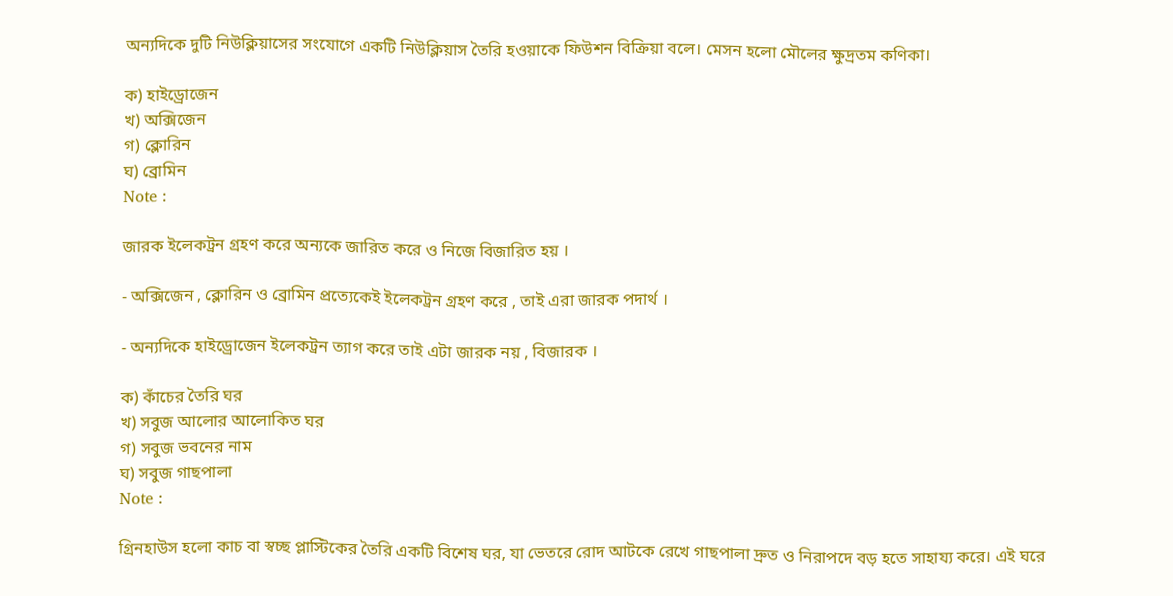অন্যদিকে দুটি নিউক্লিয়াসের সংযোগে একটি নিউক্লিয়াস তৈরি হওয়াকে ফিউশন বিক্রিয়া বলে। মেসন হলো মৌলের ক্ষুদ্রতম কণিকা।

ক) হাইড্রোজেন
খ) অক্সিজেন
গ) ক্লোরিন
ঘ) ব্রোমিন
Note :

জারক ইলেকট্রন গ্রহণ করে অন্যকে জারিত করে ও নিজে বিজারিত হয় ।

- অক্সিজেন , ক্লোরিন ও ব্রোমিন প্রত্যেকেই ইলেকট্রন গ্রহণ করে , তাই এরা জারক পদার্থ ।

- অন্যদিকে হাইড্রোজেন ইলেকট্রন ত্যাগ করে তাই এটা জারক নয় , বিজারক ।

ক) কাঁচের তৈরি ঘর
খ) সবুজ আলোর আলোকিত ঘর
গ) সবুজ ভবনের নাম
ঘ) সবুজ গাছপালা
Note :

গ্রিনহাউস হলো কাচ বা স্বচ্ছ প্লাস্টিকের তৈরি একটি বিশেষ ঘর, যা ভেতরে রোদ আটকে রেখে গাছপালা দ্রুত ও নিরাপদে বড় হতে সাহায্য করে। এই ঘরে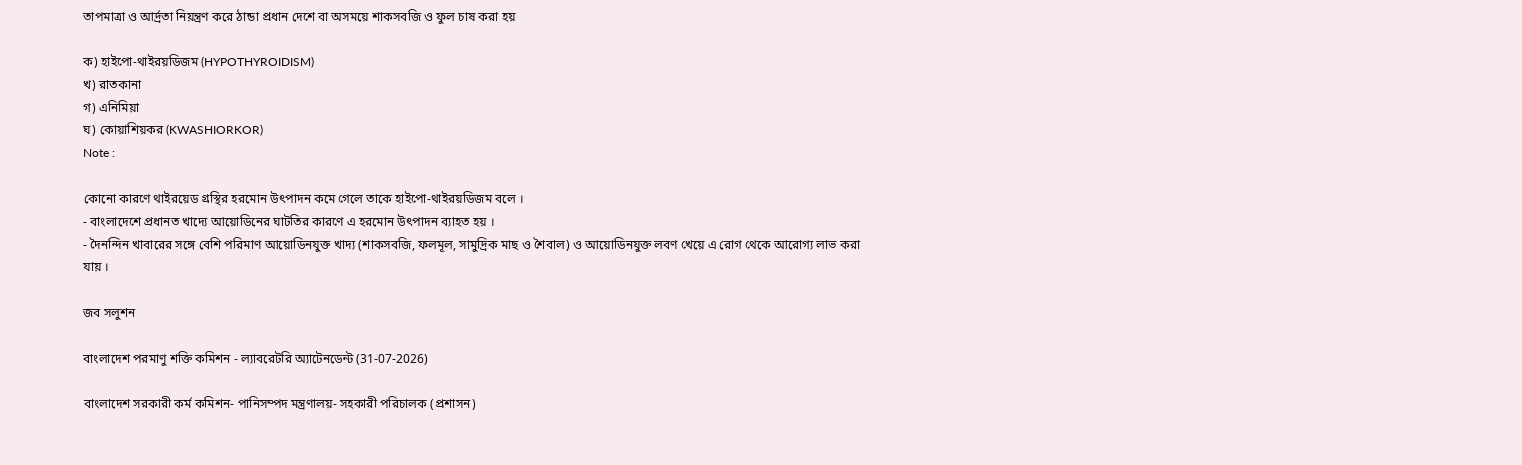তাপমাত্রা ও আর্দ্রতা নিয়ন্ত্রণ করে ঠান্ডা প্রধান দেশে বা অসময়ে শাকসবজি ও ফুল চাষ করা হয়

ক) হাইপো-থাইরয়ডিজম (HYPOTHYROIDISM)
খ) রাতকানা
গ) এনিমিয়া
ঘ) কোয়াশিয়কর (KWASHIORKOR)
Note :

কোনো কারণে থাইরয়েড গ্রস্থির হরমোন উৎপাদন কমে গেলে তাকে হাইপো-থাইরয়ডিজম বলে ।
- বাংলাদেশে প্রধানত খাদ্যে আয়োডিনের ঘাটতির কারণে এ হরমোন উৎপাদন ব্যাহত হয় ।
- দৈনন্দিন খাবারের সঙ্গে বেশি পরিমাণ আয়োডিনযুক্ত খাদ্য (শাকসবজি, ফলমূল, সামুদ্রিক মাছ ও শৈবাল) ও আয়োডিনযুক্ত লবণ খেয়ে এ রোগ থেকে আরোগ্য লাভ করা যায় ।

জব সলুশন

বাংলাদেশ পরমাণু শক্তি কমিশন - ল্যাবরেটরি অ্যাটেনডেন্ট (31-07-2026)

বাংলাদেশ সরকারী কর্ম কমিশন- পানিসম্পদ মন্ত্রণালয়- সহকারী পরিচালক (প্রশাসন)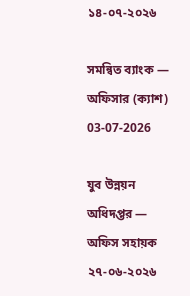১৪-০৭-২০২৬

সমন্বিত ব্যাংক — অফিসার (ক্যাশ) 03-07-2026

যুব উন্নয়ন অধিদপ্তর — অফিস সহায়ক ২৭-০৬-২০২৬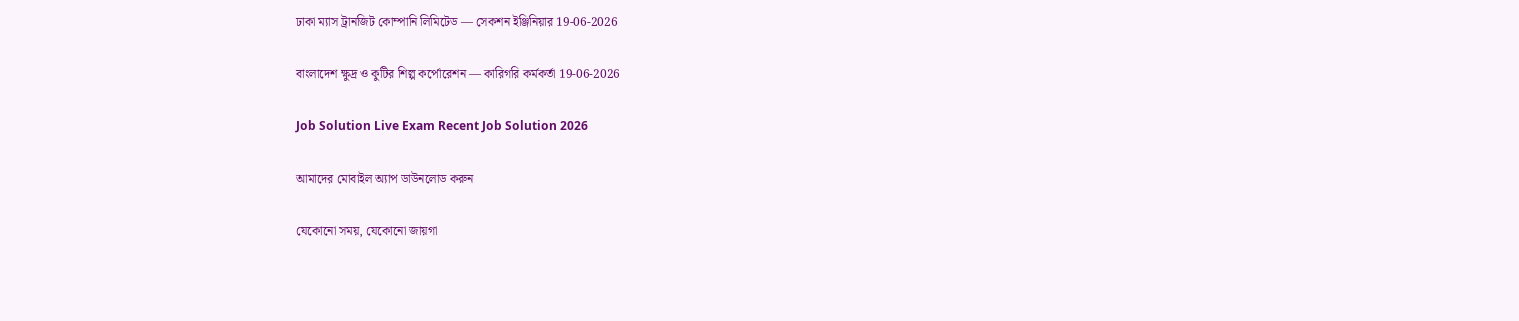ঢাকা ম্যাস ট্রানজিট কোম্পানি লিমিটেড — সেকশন ইঞ্জিনিয়ার 19-06-2026

বাংলাদেশ ক্ষুদ্র ও কুটির শিল্প কর্পোরেশন — কারিগরি কর্মকর্তা 19-06-2026

Job Solution Live Exam Recent Job Solution 2026

আমাদের মোবাইল অ্যাপ ডাউনলোড করুন

যেকোনো সময়, যেকোনো জায়গা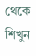থেকে শিখুন